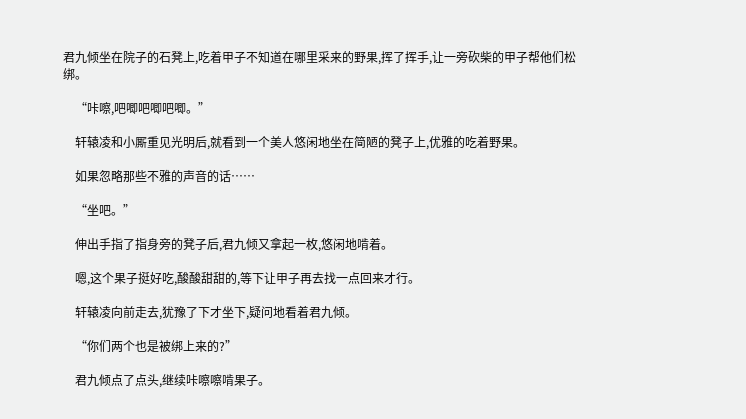君九倾坐在院子的石凳上,吃着甲子不知道在哪里采来的野果,挥了挥手,让一旁砍柴的甲子帮他们松绑。

    “咔嚓,吧唧吧唧吧唧。”

    轩辕凌和小厮重见光明后,就看到一个美人悠闲地坐在简陋的凳子上,优雅的吃着野果。

    如果忽略那些不雅的声音的话……

    “坐吧。”

    伸出手指了指身旁的凳子后,君九倾又拿起一枚,悠闲地啃着。

    嗯,这个果子挺好吃,酸酸甜甜的,等下让甲子再去找一点回来才行。

    轩辕凌向前走去,犹豫了下才坐下,疑问地看着君九倾。

    “你们两个也是被绑上来的?”

    君九倾点了点头,继续咔嚓嚓啃果子。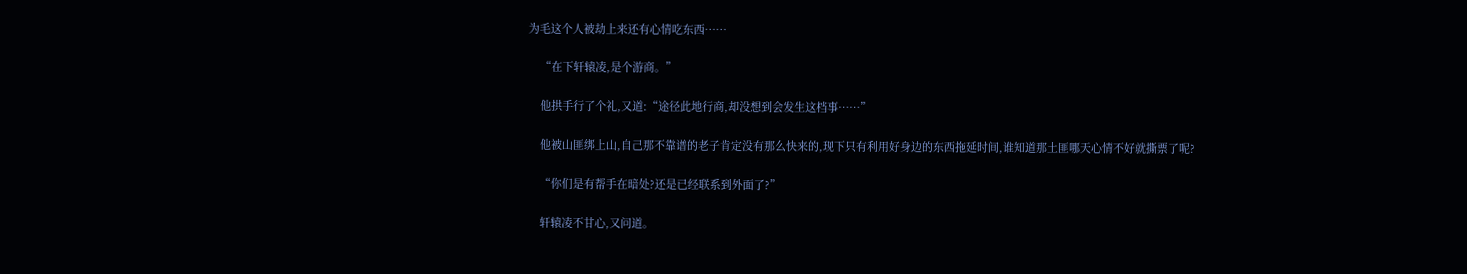为毛这个人被劫上来还有心情吃东西……

    “在下轩辕凌,是个游商。”

    他拱手行了个礼,又道:“途径此地行商,却没想到会发生这档事……”

    他被山匪绑上山,自己那不靠谱的老子肯定没有那么快来的,现下只有利用好身边的东西拖延时间,谁知道那土匪哪天心情不好就撕票了呢?

    “你们是有帮手在暗处?还是已经联系到外面了?”

    轩辕凌不甘心,又问道。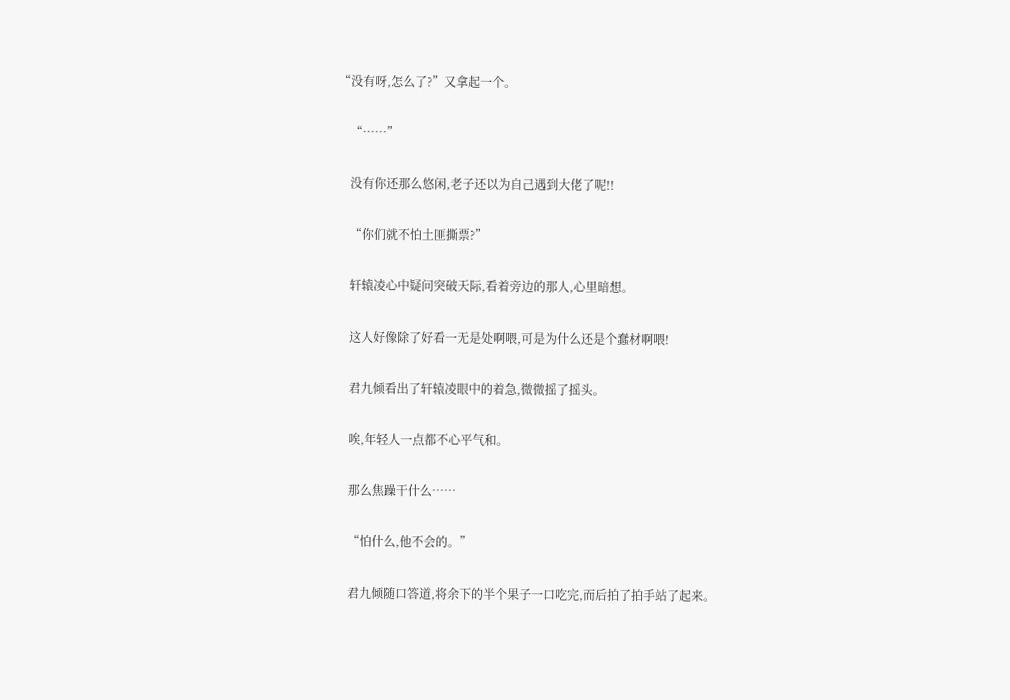“没有呀,怎么了?”又拿起一个。

    “……”

    没有你还那么悠闲,老子还以为自己遇到大佬了呢!!

    “你们就不怕土匪撕票?”

    轩辕凌心中疑问突破天际,看着旁边的那人,心里暗想。

    这人好像除了好看一无是处啊喂,可是为什么还是个蠢材啊喂!

    君九倾看出了轩辕凌眼中的着急,微微摇了摇头。

    唉,年轻人一点都不心平气和。

    那么焦躁干什么……

    “怕什么,他不会的。”

    君九倾随口答道,将余下的半个果子一口吃完,而后拍了拍手站了起来。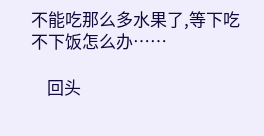不能吃那么多水果了,等下吃不下饭怎么办……

    回头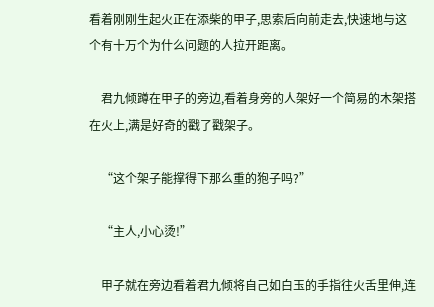看着刚刚生起火正在添柴的甲子,思索后向前走去,快速地与这个有十万个为什么问题的人拉开距离。

    君九倾蹲在甲子的旁边,看着身旁的人架好一个简易的木架搭在火上,满是好奇的戳了戳架子。

    “这个架子能撑得下那么重的狍子吗?”

    “主人,小心烫!”

    甲子就在旁边看着君九倾将自己如白玉的手指往火舌里伸,连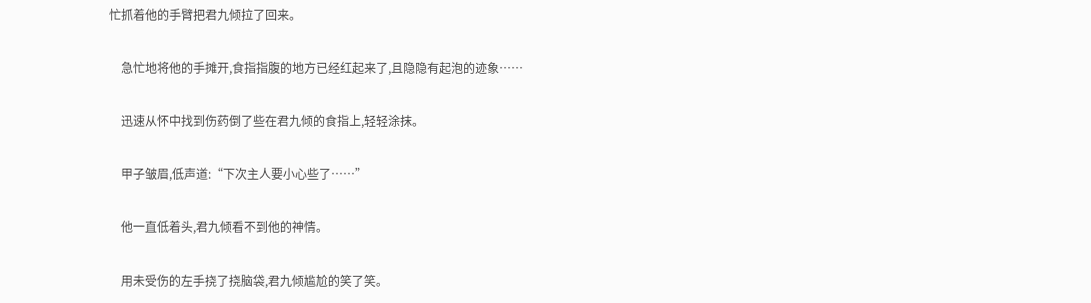忙抓着他的手臂把君九倾拉了回来。

    急忙地将他的手摊开,食指指腹的地方已经红起来了,且隐隐有起泡的迹象……

    迅速从怀中找到伤药倒了些在君九倾的食指上,轻轻涂抹。

    甲子皱眉,低声道:“下次主人要小心些了……”

    他一直低着头,君九倾看不到他的神情。

    用未受伤的左手挠了挠脑袋,君九倾尴尬的笑了笑。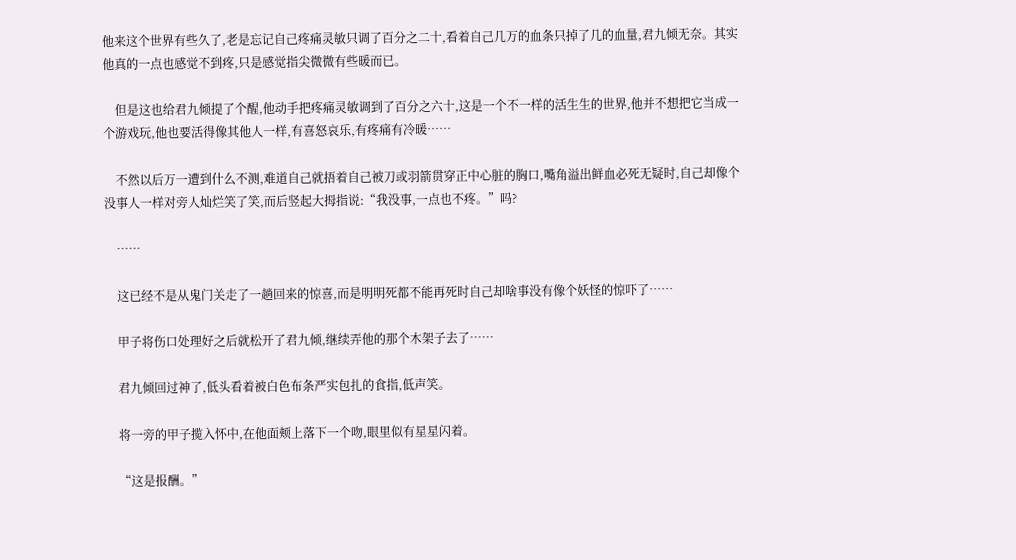他来这个世界有些久了,老是忘记自己疼痛灵敏只调了百分之二十,看着自己几万的血条只掉了几的血量,君九倾无奈。其实他真的一点也感觉不到疼,只是感觉指尖微微有些暖而已。

    但是这也给君九倾提了个醒,他动手把疼痛灵敏调到了百分之六十,这是一个不一样的活生生的世界,他并不想把它当成一个游戏玩,他也要活得像其他人一样,有喜怒哀乐,有疼痛有冷暖……

    不然以后万一遭到什么不测,难道自己就捂着自己被刀或羽箭贯穿正中心脏的胸口,嘴角溢出鲜血必死无疑时,自己却像个没事人一样对旁人灿烂笑了笑,而后竖起大拇指说:“我没事,一点也不疼。”吗?

    ……

    这已经不是从鬼门关走了一趟回来的惊喜,而是明明死都不能再死时自己却啥事没有像个妖怪的惊吓了……

    甲子将伤口处理好之后就松开了君九倾,继续弄他的那个木架子去了……

    君九倾回过神了,低头看着被白色布条严实包扎的食指,低声笑。

    将一旁的甲子揽入怀中,在他面颊上落下一个吻,眼里似有星星闪着。

    “这是报酬。”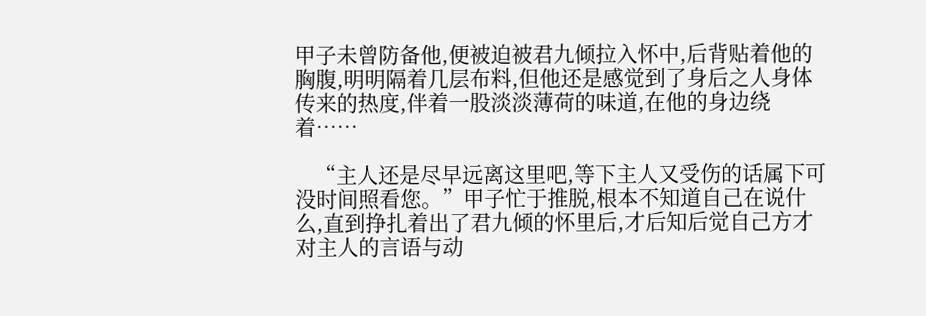甲子未曾防备他,便被迫被君九倾拉入怀中,后背贴着他的胸腹,明明隔着几层布料,但他还是感觉到了身后之人身体传来的热度,伴着一股淡淡薄荷的味道,在他的身边绕着……

    “主人还是尽早远离这里吧,等下主人又受伤的话属下可没时间照看您。”甲子忙于推脱,根本不知道自己在说什么,直到挣扎着出了君九倾的怀里后,才后知后觉自己方才对主人的言语与动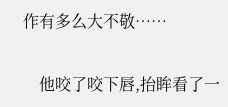作有多么大不敬……

    他咬了咬下唇,抬眸看了一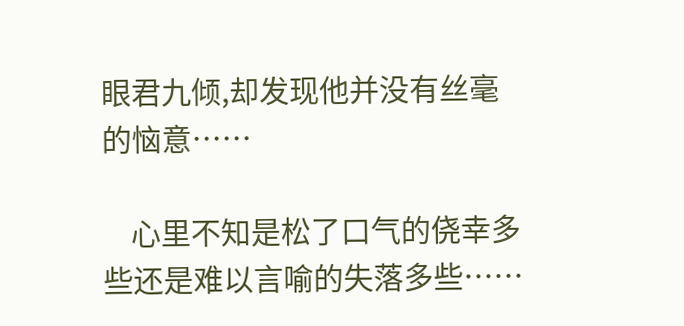眼君九倾,却发现他并没有丝毫的恼意……

    心里不知是松了口气的侥幸多些还是难以言喻的失落多些……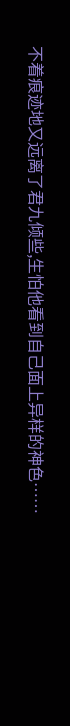不着痕迹地又远离了君九倾些,生怕他看到自己面上异样的神色……